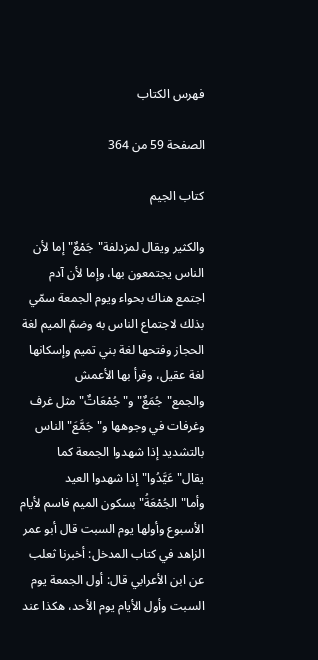فهرس الكتاب

الصفحة 59 من 364

كتاب الجيم

والكثير ويقال لمزدلفة"جَمْعٌ"إما لأن الناس يجتمعون بها، وإما لأن آدم اجتمع هناك بحواء ويوم الجمعة سمّي بذلك لاجتماع الناس به وضمّ الميم لغة الحجاز وفتحها لغة بني تميم وإسكانها لغة عقيل، وقرأ بها الأعمش والجمع"جُمَعٌ"و"جُمْعَاتٌ"مثل غرف وغرفات في وجوهها و"جَمَّعَ"الناس بالتشديد إذا شهدوا الجمعة كما يقال"عَيَّدُوا"إذا شهدوا العيد وأما"الجُمْعَةُ"بسكون الميم فاسم لأيام الأسبوع وأولها يوم السبت قال أبو عمر الزاهد في كتاب المدخل: أخبرنا ثعلب عن ابن الأعرابي قال: أول الجمعة يوم السبت وأول الأيام يوم الأحد، هكذا عند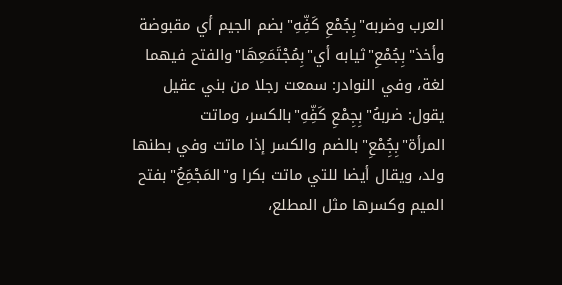العرب وضربه"بِجُمْعِ كَفِّهِ"بضم الجيم أي مقبوضة وأخذ"بِجُمْعِ"ثيابه أي"بِمُجْتَمَعِهَا"والفتح فيهما لغة، وفي النوادر: سمعت رجلا من بني عقيل يقول: ضربهُ"بِجِمْعِ كَفِّهِ"بالكسر، وماتت المرأة"بِجُِمْعِ"بالضم والكسر إذا ماتت وفي بطنها ولد، ويقال أيضا للتي ماتت بكرا و"المَجْمَِعُ"بفتح الميم وكسرها مثل المطلع،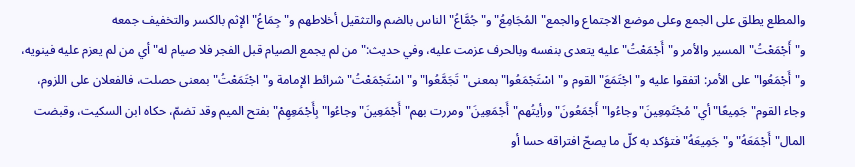والمطلع يطلق على الجمع وعلى موضع الاجتماع والجمع"المُجَامِعُ"و"جُمَّاعُ"الناس بالضم والتثقيل أخلاطهم و"جِمَاعُ"الإثم بالكسر والتخفيف جمعه و"أَجْمَعْتُ"المسير والأمر و"أَجْمَعْتُ"عليه يتعدى بنفسه وبالحرف عزمت عليه، وفي حديث:"من لم يجمع الصيام قبل الفجر فلا صيام له"أي من لم يعزم عليه فينويه، و"أَجْمَعُوا"على الأمر: اتفقوا عليه و"اجْتَمَعَ"القوم و"اسْتَجْمَعُوا"بمعنى"تَجَمَّعُوا"و"اسْتَجْمَعْتُ"شرائط الإمامة و"اجْتَمَعْتُ"بمعنى حصلت، فالفعلان على اللزوم، وجاء القوم"جَمِيعًا"أي"مُجْتَمِعِينَ"وجاءُوا"أَجْمَعُونَ"ورأيتُهم"أَجْمَعِينَ"ومررت بهم"أَجْمَعِينَ"وجاءُوا"بِأَجْمَعِهِمْ"بفتح الميم وقد تضمّ، حكاه ابن السكيت، وقبضت المال"أَجْمَعَهُ"و"جَمِيعَهُ"فتؤكد به كلّ ما يصحّ افتراقه حسا أو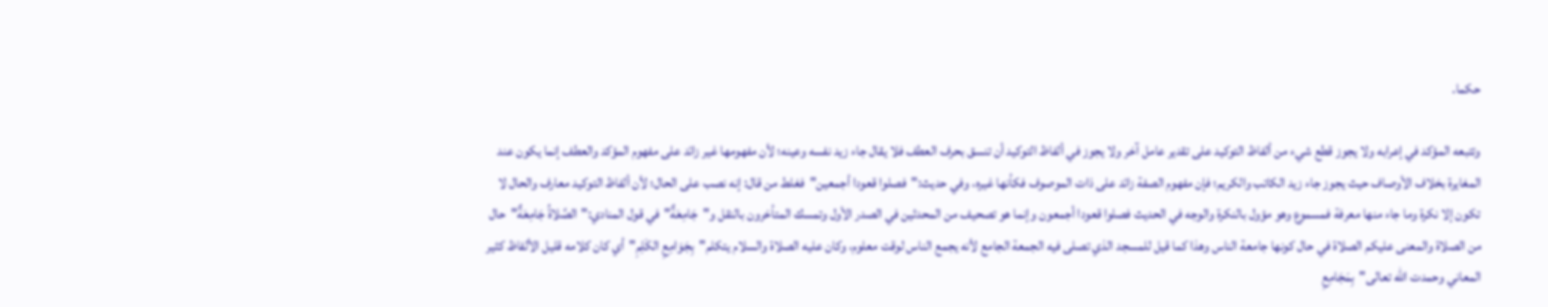حكما.

وتتبعه المؤكد في إعرابه ولا يجوز قطع شيء من ألفاظ التوكيد على تقدير عامل آخر ولا يجوز في ألفاظ التوكيد أن تنسق بحرف العطف فلا يقال جاء زيد نفسه وعينه؛ لأن مفهومها غير زائد على مفهوم المؤكد والعطف إنما يكون عند المغايرة بخلاف الأوصاف حيث يجوز جاء زيد الكاتب والكريم؛ فإن مفهوم الصفة زائد على ذات الموصوف فكأنها غيره، وفي حديث:"فصلوا قعودا أجمعين"فغلط من قال: إنه نصب على الحال؛ لأن ألفاظ التوكيد معارف والحال لا تكون إلا نكرة وما جاء منها معرفة فمسموع وهو مؤول بالنكرة والوجه في الحديث فصلوا قعودا أجمعون وإنما هو تصحيف من المحدثين في الصدر الأول وتمسك المتأخرون بالنقل و"جَامِعَةٌ"في قول المنادي:"الصَّلاةُ جَامِعَةٌ"حال من الصلاة والمعنى عليكم الصلاة في حال كونها جامعة الناس وهذا كما قيل للمسجد الذي تصلى فيه الجمعة الجامع لأنه يجمع الناس لوقت معلوم، وكان عليه الصلاة والسلام يتكلم"بِجَوَامِعِ الكَلِمِ"أي كان كلامه قليل الألفاظ كثير المعاني وحمدت الله تعالى"بِمَجَامِعِ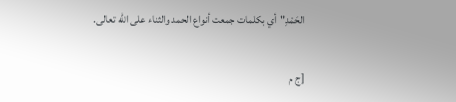الحَمْدِ"أي بكلمات جمعت أنواع الحمد والثناء على الله تعالى.

[ج م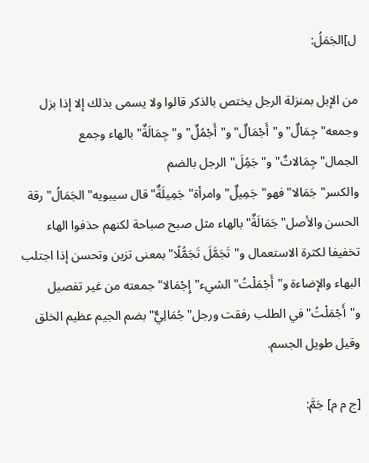ل]الجَمَلُ:

من الإبل بمنزلة الرجل يختص بالذكر قالوا ولا يسمى بذلك إلا إذا بزل وجمعه"جِمَالٌ"و"أَجْمَالٌ"و"أَجْمُلٌ"و"جِمَالَةٌ"بالهاء وجمع الجمال"جِمَالاتٌ"و"جَمُِلَ"الرجل بالضم والكسر"جَمَالا"فهو"جَمِيلٌ"وامرأة"جَمِيلَةٌ"قال سيبويه"الجَمَالُ"رقة الحسن والأصل"جَمَالَةٌ"بالهاء مثل صبح صباحة لكنهم حذفوا الهاء تخفيفا لكثرة الاستعمال و"تَجَمَّلَ تَجَمُّلًا"بمعنى تزين وتحسن إذا اجتلب البهاء والإضاءة و"أَجْمَلْتُ"الشيء"إِجْمَالا"جمعته من غير تفصيل و"أَجْمَلْتُ"في الطلب رفقت ورجل"جُمَالِيٌّ"بضم الجيم عظيم الخلق وقيل طويل الجسم.

[ج م م] جَمَّ: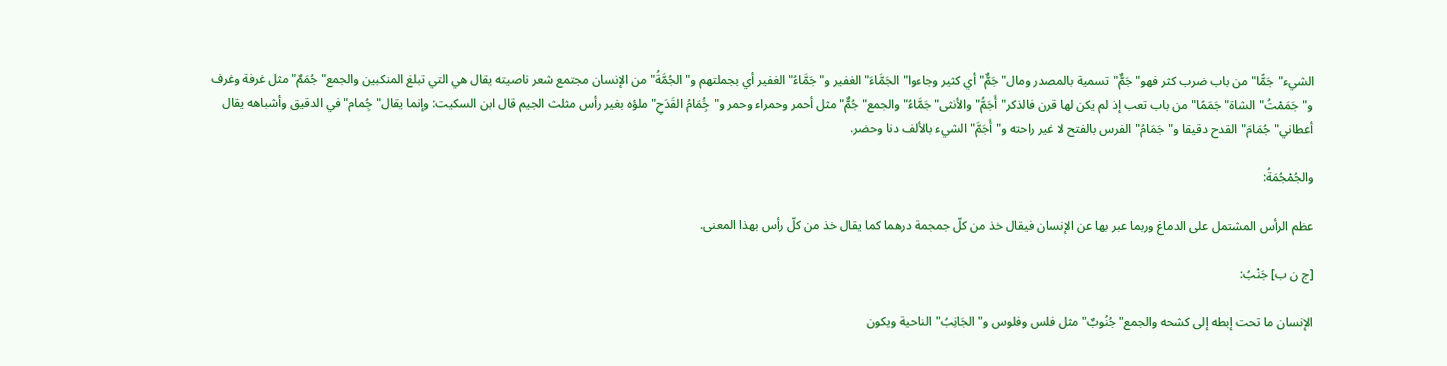الشيء"جَمًّا"من باب ضرب كثر فهو"جَمٌّ"تسمية بالمصدر ومال"جَمٌّ"أي كثير وجاءوا"الجَمَّاءَ"الغفير و"جَمَّاءُ"الغفير أي بجملتهم و"الجُمَّةُ"من الإنسان مجتمع شعر ناصيته يقال هي التي تبلغ المنكبين والجمع"جُمَمٌ"مثل غرفة وغرف و"جَمَمْتُ"الشاة"جَمَمًا"من باب تعب إذ لم يكن لها قرن فالذكر"أَجَمُّ"والأنثى"جَمَّاءُ"والجمع"جُمٌّ"مثل أحمر وحمراء وحمر و"جَُِمَامُ القَدَحِ"ملؤه بغير رأس مثلث الجيم قال ابن السكيت: وإنما يقال"جُِمام"في الدقيق وأشباهه يقال أعطاني"جُمَامَ"القدح دقيقا و"جَمَامُ"الفرس بالفتح لا غير راحته و"أَجَمَّ"الشيء بالألف دنا وحضر.

والجُمْجُمَةُ:

عظم الرأس المشتمل على الدماغ وربما عبر بها عن الإنسان فيقال خذ من كلّ جمجمة درهما كما يقال خذ من كلّ رأس بهذا المعنى.

[ج ن ب] جَنْبُ:

الإنسان ما تحت إبطه إلى كشحه والجمع"جُنُوبٌ"مثل فلس وفلوس و"الجَانِبُ"الناحية ويكون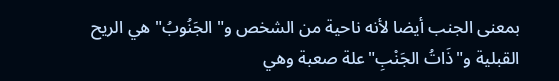بمعنى الجنب أيضا لأنه ناحية من الشخص و"الجَنُوبُ"هي الريح القبلية و"ذَاتُ الجَنْبِ"علة صعبة وهي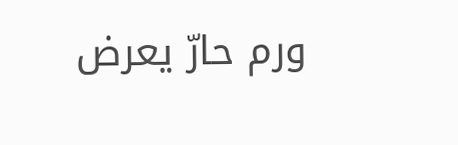ورم حارّ يعرض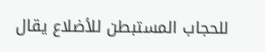للحجاب المستبطن للأضلاع يقال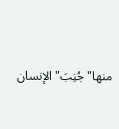منها"جُنِبَ"الإنسان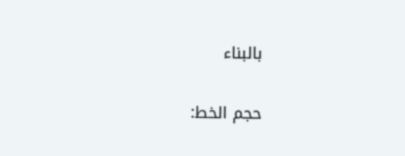بالبناء

حجم الخط: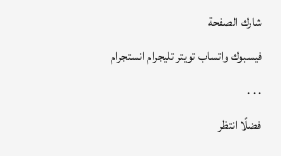شارك الصفحة
فيسبوك واتساب تويتر تليجرام انستجرام
. . .
فضلًا انتظر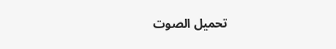تحميل الصوت